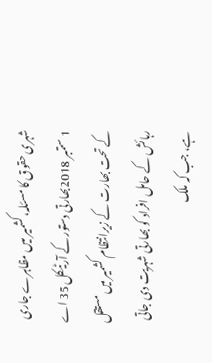شہری حقوق کا مسئلہ، کشمیر میں مظاہرے جاری
1 ستمبر 2018بھارتی دستور کے آرٹیکل 35 اے کے تحت بھارت کے زیرانتظام کشمیر میں مستقل رہائش کے حامل افراد کو بھارتی شہریت دی جاتی ہے، جب کہ ملک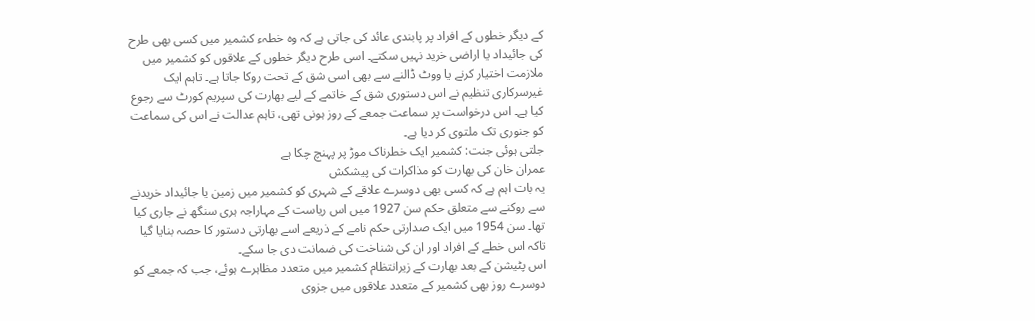کے دیگر خطوں کے افراد پر پابندی عائد کی جاتی ہے کہ وہ خطہء کشمیر میں کسی بھی طرح کی جائیداد یا اراضی خرید نہیں سکتے۔ اسی طرح دیگر خطوں کے علاقوں کو کشمیر میں ملازمت اختیار کرنے یا ووٹ ڈالنے سے بھی اسی شق کے تحت روکا جاتا ہے۔ تاہم ایک غیرسرکاری تنظیم نے اس دستوری شق کے خاتمے کے لیے بھارت کی سپریم کورٹ سے رجوع کیا ہے۔ اس درخواست پر سماعت جمعے کے روز ہونی تھی، تاہم عدالت نے اس کی سماعت کو جنوری تک ملتوی کر دیا ہے۔
جلتی ہوئی جنت: کشمیر ایک خطرناک موڑ پر پہنچ چکا ہے
عمران خان کی بھارت کو مذاکرات کی پیشکش
یہ بات اہم ہے کہ کسی بھی دوسرے علاقے کے شہری کو کشمیر میں زمین یا جائیداد خریدنے سے روکنے سے متعلق حکم سن 1927 میں اس ریاست کے مہاراجہ ہری سنگھ نے جاری کیا تھا۔ سن 1954 میں ایک صدارتی حکم نامے کے ذریعے اسے بھارتی دستور کا حصہ بنایا گیا تاکہ اس خطے کے افراد اور ان کی شناخت کی ضمانت دی جا سکے۔
اس پٹیشن کے بعد بھارت کے زیرانتظام کشمیر میں متعدد مظاہرے ہوئے، جب کہ جمعے کو دوسرے روز بھی کشمیر کے متعدد علاقوں میں جزوی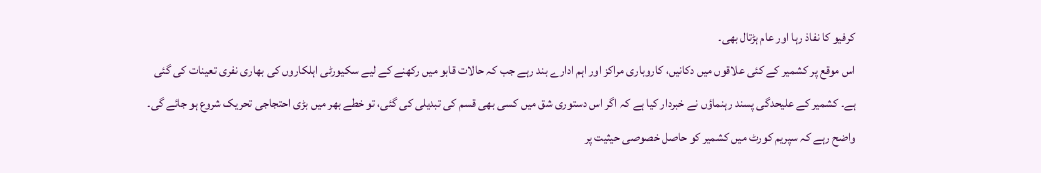کرفیو کا نفاذ رہا اور عام ہڑتال بھی۔
اس موقع پر کشمیر کے کئی علاقوں میں دکانیں، کاروباری مراکز اور اہم ادارے بند رہے جب کہ حالات قابو میں رکھنے کے لیے سکیورٹی اہلکاروں کی بھاری نفری تعینات کی گئی ہے۔ کشمیر کے علیحدگی پسند رہنماؤں نے خبردار کیا ہے کہ اگر اس دستوری شق میں کسی بھی قسم کی تبدیلی کی گئی، تو خطے بھر میں بڑی احتجاجی تحریک شروع ہو جائے گی۔
واضح رہے کہ سپریم کورٹ میں کشمیر کو حاصل خصوصی حیثیت پر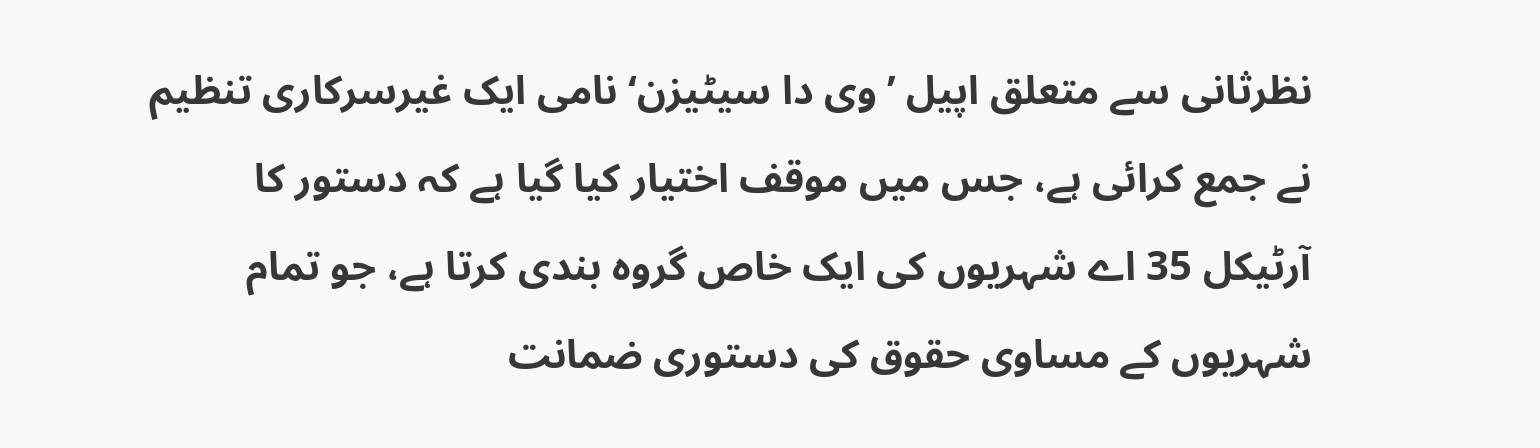نظرثانی سے متعلق اپیل ’وی دا سیٹیزن‘ نامی ایک غیرسرکاری تنظیم نے جمع کرائی ہے، جس میں موقف اختیار کیا گیا ہے کہ دستور کا آرٹیکل 35 اے شہریوں کی ایک خاص گروہ بندی کرتا ہے، جو تمام شہریوں کے مساوی حقوق کی دستوری ضمانت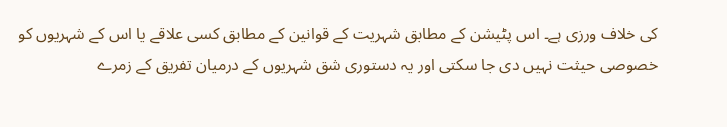کی خلاف ورزی ہے۔ اس پٹیشن کے مطابق شہریت کے قوانین کے مطابق کسی علاقے یا اس کے شہریوں کو خصوصی حیثت نہیں دی جا سکتی اور یہ دستوری شق شہریوں کے درمیان تفریق کے زمرے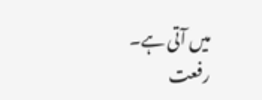میں آتی ہے۔
رفعت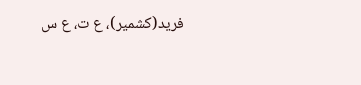فرید(کشمیر)، ع ت، ع س